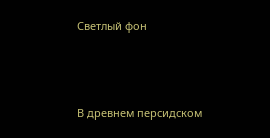Светлый фон



В древнем персидском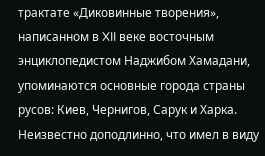трактате «Диковинные творения», написанном в XII веке восточным энциклопедистом Наджибом Хамадани, упоминаются основные города страны русов: Киев, Чернигов, Сарук и Харка. Неизвестно доподлинно, что имел в виду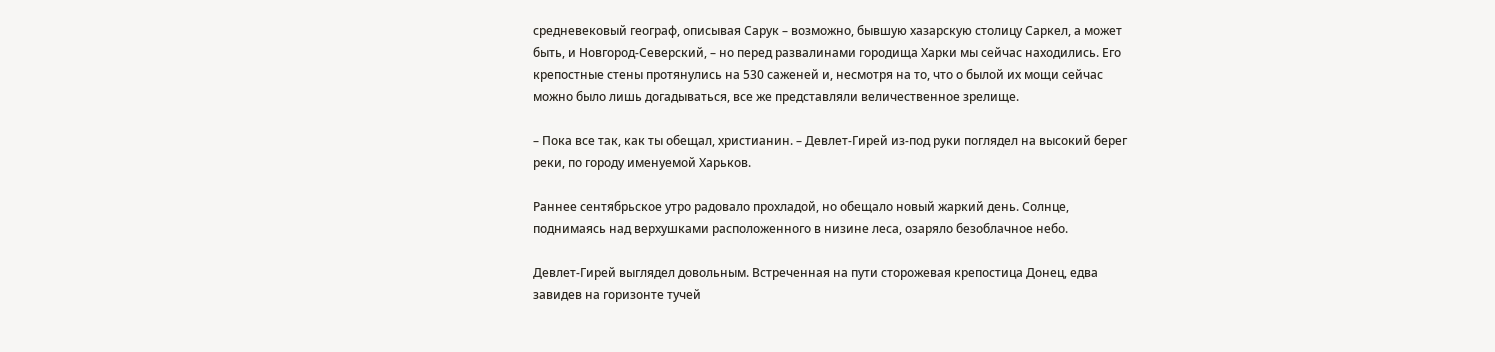средневековый географ, описывая Сарук – возможно, бывшую хазарскую столицу Саркел, а может быть, и Новгород-Северский, – но перед развалинами городища Харки мы сейчас находились. Его крепостные стены протянулись на 530 саженей и, несмотря на то, что о былой их мощи сейчас можно было лишь догадываться, все же представляли величественное зрелище.

– Пока все так, как ты обещал, христианин. – Девлет-Гирей из-под руки поглядел на высокий берег реки, по городу именуемой Харьков.

Раннее сентябрьское утро радовало прохладой, но обещало новый жаркий день. Солнце, поднимаясь над верхушками расположенного в низине леса, озаряло безоблачное небо.

Девлет-Гирей выглядел довольным. Встреченная на пути сторожевая крепостица Донец, едва завидев на горизонте тучей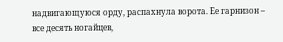надвигающуюся орду, распахнула ворота. Ее гарнизон – все десять ногайцев,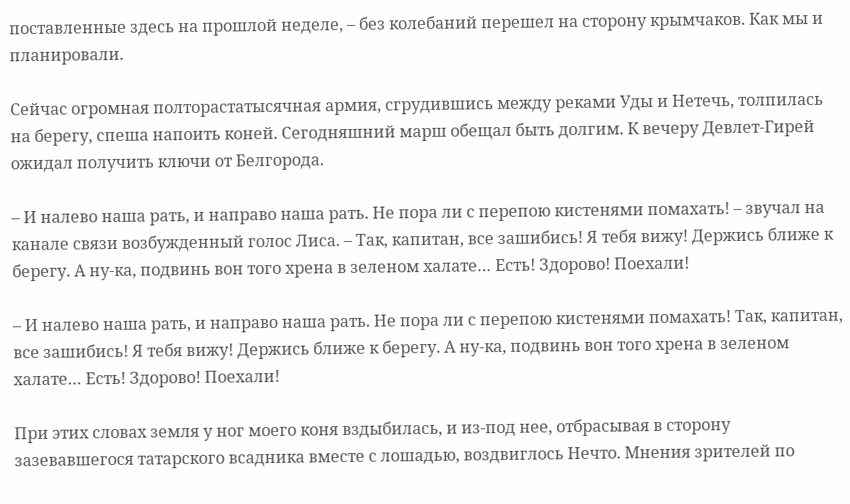поставленные здесь на прошлой неделе, – без колебаний перешел на сторону крымчаков. Как мы и планировали.

Сейчас огромная полторастатысячная армия, сгрудившись между реками Уды и Нетечь, толпилась на берегу, спеша напоить коней. Сегодняшний марш обещал быть долгим. К вечеру Девлет-Гирей ожидал получить ключи от Белгорода.

– И налево наша рать, и направо наша рать. Не пора ли с перепою кистенями помахать! – звучал на канале связи возбужденный голос Лиса. – Так, капитан, все зашибись! Я тебя вижу! Держись ближе к берегу. А ну-ка, подвинь вон того хрена в зеленом халате… Есть! Здорово! Поехали!

– И налево наша рать, и направо наша рать. Не пора ли с перепою кистенями помахать! Так, капитан, все зашибись! Я тебя вижу! Держись ближе к берегу. А ну-ка, подвинь вон того хрена в зеленом халате… Есть! Здорово! Поехали!

При этих словах земля у ног моего коня вздыбилась, и из-под нее, отбрасывая в сторону зазевавшегося татарского всадника вместе с лошадью, воздвиглось Нечто. Мнения зрителей по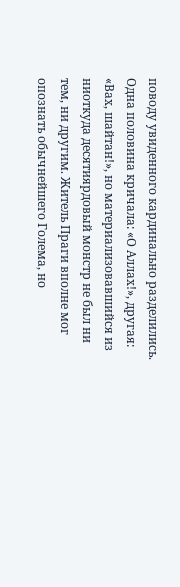поводу увиденного кардинально разделились. Одна половина кричала: «О Аллах!», другая: «Вах, шайтан!», но материализовавшийся из ниоткуда десятиярдовый монстр не был ни тем, ни другим. Житель Праги вполне мог опознать обычнейшего Голема, но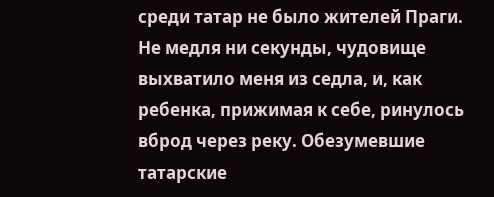среди татар не было жителей Праги. Не медля ни секунды, чудовище выхватило меня из седла, и, как ребенка, прижимая к себе, ринулось вброд через реку. Обезумевшие татарские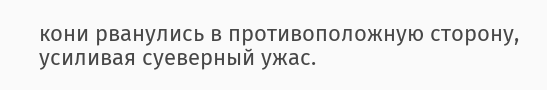кони рванулись в противоположную сторону, усиливая суеверный ужас.